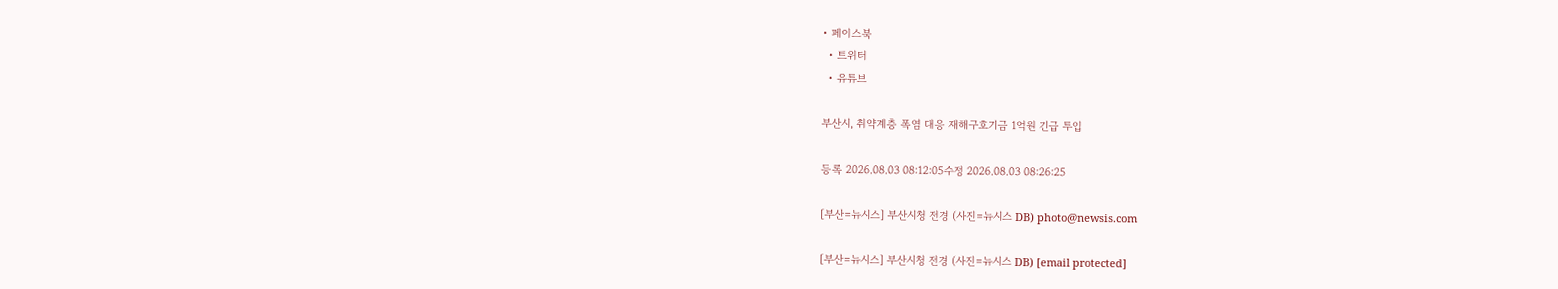• 페이스북
  • 트위터
  • 유튜브

부산시, 취약계층 폭염 대응 재해구호기금 1억원 긴급 투입

등록 2026.08.03 08:12:05수정 2026.08.03 08:26:25

[부산=뉴시스] 부산시청 전경 (사진=뉴시스 DB) photo@newsis.com

[부산=뉴시스] 부산시청 전경 (사진=뉴시스 DB) [email protected]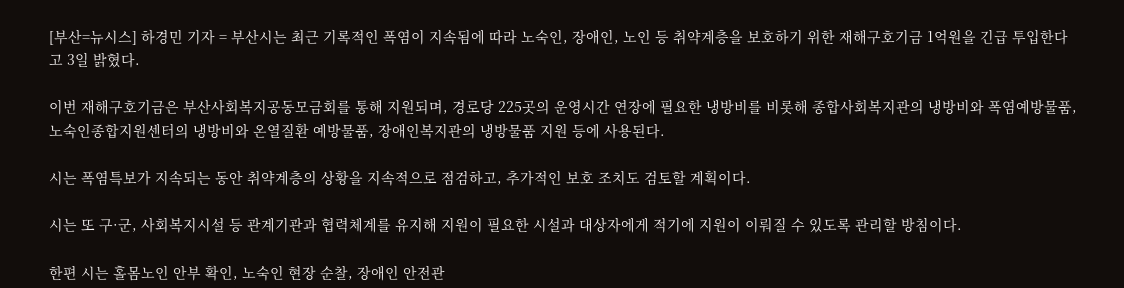[부산=뉴시스] 하경민 기자 = 부산시는 최근 기록적인 폭염이 지속됨에 따라 노숙인, 장애인, 노인 등 취약계층을 보호하기 위한 재해구호기금 1억원을 긴급 투입한다고 3일 밝혔다.

이번 재해구호기금은 부산사회복지공동모금회를 통해 지원되며, 경로당 225곳의 운영시간 연장에 필요한 냉방비를 비롯해 종합사회복지관의 냉방비와 폭염예방물품, 노숙인종합지원센터의 냉방비와 온열질환 예방물품, 장애인복지관의 냉방물품 지원 등에 사용된다.

시는 폭염특보가 지속되는 동안 취약계층의 상황을 지속적으로 점검하고, 추가적인 보호 조치도 검토할 계획이다.

시는 또 구·군, 사회복지시설 등 관계기관과 협력체계를 유지해 지원이 필요한 시설과 대상자에게 적기에 지원이 이뤄질 수 있도록 관리할 방침이다.

한편 시는 홀몸노인 안부 확인, 노숙인 현장 순찰, 장애인 안전관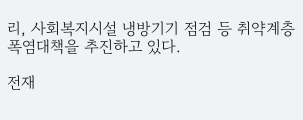리, 사회복지시설 냉방기기 점검 등 취약계층 폭염대책을 추진하고 있다.

전재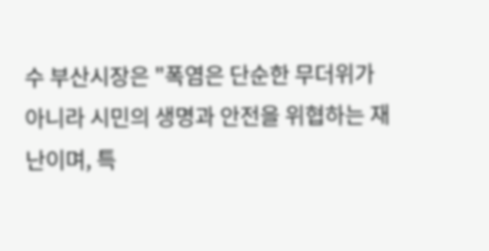수 부산시장은 "폭염은 단순한 무더위가 아니라 시민의 생명과 안전을 위협하는 재난이며, 특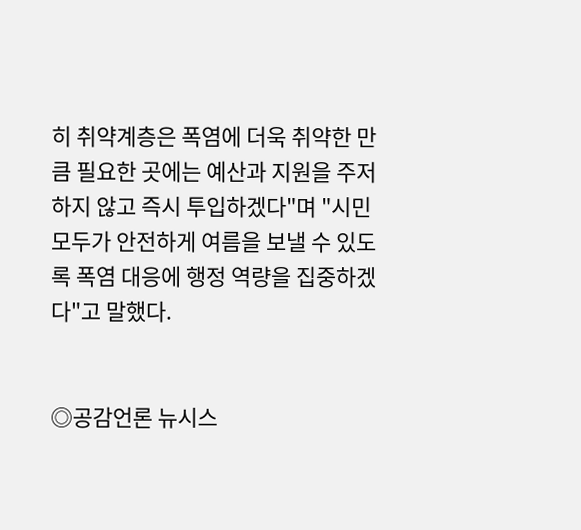히 취약계층은 폭염에 더욱 취약한 만큼 필요한 곳에는 예산과 지원을 주저하지 않고 즉시 투입하겠다"며 "시민 모두가 안전하게 여름을 보낼 수 있도록 폭염 대응에 행정 역량을 집중하겠다"고 말했다.


◎공감언론 뉴시스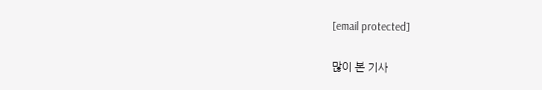[email protected]

많이 본 기사